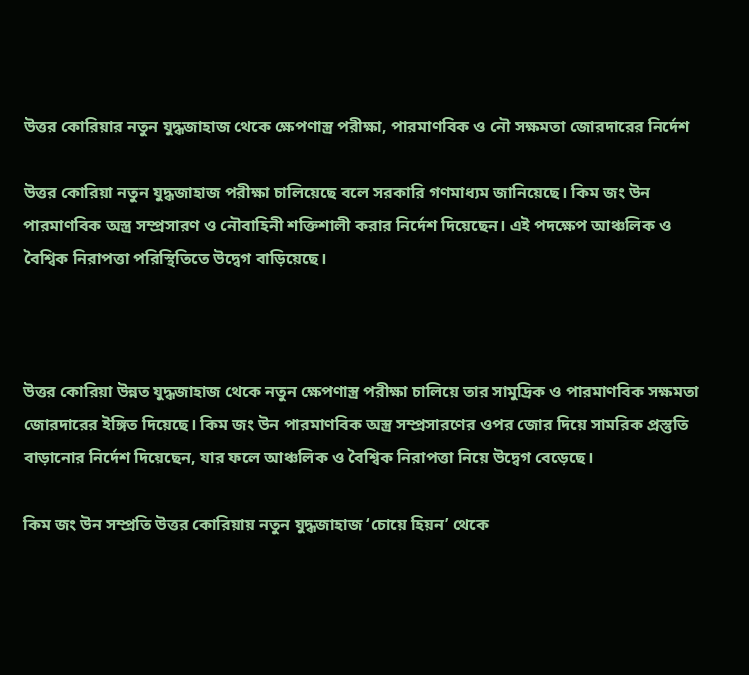উত্তর কোরিয়ার নতুন যুদ্ধজাহাজ থেকে ক্ষেপণাস্ত্র পরীক্ষা, পারমাণবিক ও নৌ সক্ষমতা জোরদারের নির্দেশ

উত্তর কোরিয়া নতুন যুদ্ধজাহাজ পরীক্ষা চালিয়েছে বলে সরকারি গণমাধ্যম জানিয়েছে। কিম জং উন পারমাণবিক অস্ত্র সম্প্রসারণ ও নৌবাহিনী শক্তিশালী করার নির্দেশ দিয়েছেন। এই পদক্ষেপ আঞ্চলিক ও বৈশ্বিক নিরাপত্তা পরিস্থিতিতে উদ্বেগ বাড়িয়েছে।



উত্তর কোরিয়া উন্নত যুদ্ধজাহাজ থেকে নতুন ক্ষেপণাস্ত্র পরীক্ষা চালিয়ে তার সামুদ্রিক ও পারমাণবিক সক্ষমতা জোরদারের ইঙ্গিত দিয়েছে। কিম জং উন পারমাণবিক অস্ত্র সম্প্রসারণের ওপর জোর দিয়ে সামরিক প্রস্তুতি বাড়ানোর নির্দেশ দিয়েছেন, যার ফলে আঞ্চলিক ও বৈশ্বিক নিরাপত্তা নিয়ে উদ্বেগ বেড়েছে।

কিম জং উন সম্প্রতি উত্তর কোরিয়ায় নতুন যুদ্ধজাহাজ ‘চোয়ে হিয়ন’ থেকে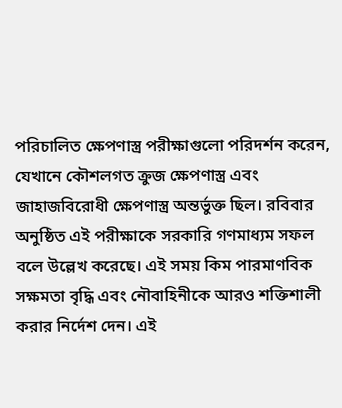পরিচালিত ক্ষেপণাস্ত্র পরীক্ষাগুলো পরিদর্শন করেন, যেখানে কৌশলগত ক্রুজ ক্ষেপণাস্ত্র এবং জাহাজবিরোধী ক্ষেপণাস্ত্র অন্তর্ভুক্ত ছিল। রবিবার অনুষ্ঠিত এই পরীক্ষাকে সরকারি গণমাধ্যম সফল বলে উল্লেখ করেছে। এই সময় কিম পারমাণবিক সক্ষমতা বৃদ্ধি এবং নৌবাহিনীকে আরও শক্তিশালী করার নির্দেশ দেন। এই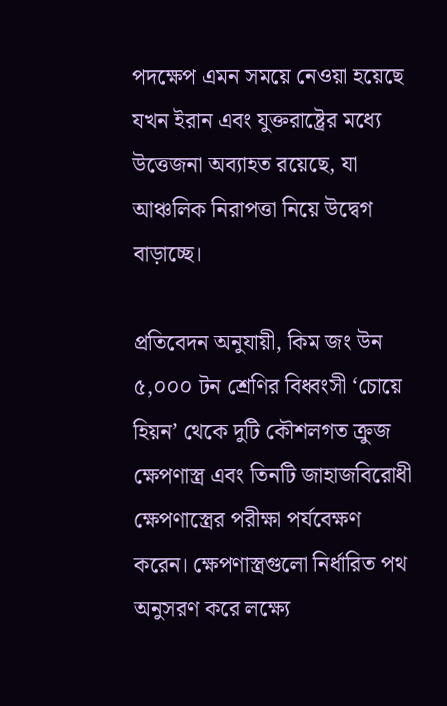পদক্ষেপ এমন সময়ে নেওয়া হয়েছে যখন ইরান এবং যুক্তরাষ্ট্রের মধ্যে উত্তেজনা অব্যাহত রয়েছে, যা আঞ্চলিক নিরাপত্তা নিয়ে উদ্বেগ বাড়াচ্ছে।

প্রতিবেদন অনুযায়ী, কিম জং উন ৫,০০০ টন শ্রেণির বিধ্বংসী ‘চোয়ে হিয়ন’ থেকে দুটি কৌশলগত ক্রুজ ক্ষেপণাস্ত্র এবং তিনটি জাহাজবিরোধী ক্ষেপণাস্ত্রের পরীক্ষা পর্যবেক্ষণ করেন। ক্ষেপণাস্ত্রগুলো নির্ধারিত পথ অনুসরণ করে লক্ষ্যে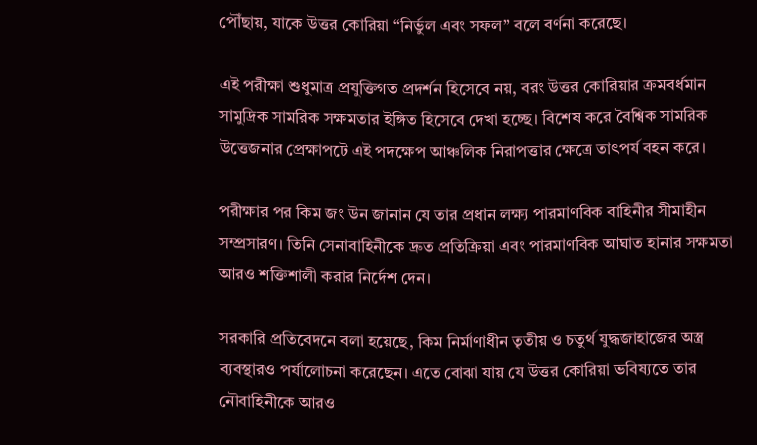পৌঁছায়, যাকে উত্তর কোরিয়া “নির্ভুল এবং সফল” বলে বর্ণনা করেছে।

এই পরীক্ষা শুধুমাত্র প্রযুক্তিগত প্রদর্শন হিসেবে নয়, বরং উত্তর কোরিয়ার ক্রমবর্ধমান সামুদ্রিক সামরিক সক্ষমতার ইঙ্গিত হিসেবে দেখা হচ্ছে। বিশেষ করে বৈশ্বিক সামরিক উত্তেজনার প্রেক্ষাপটে এই পদক্ষেপ আঞ্চলিক নিরাপত্তার ক্ষেত্রে তাৎপর্য বহন করে।

পরীক্ষার পর কিম জং উন জানান যে তার প্রধান লক্ষ্য পারমাণবিক বাহিনীর সীমাহীন সম্প্রসারণ। তিনি সেনাবাহিনীকে দ্রুত প্রতিক্রিয়া এবং পারমাণবিক আঘাত হানার সক্ষমতা আরও শক্তিশালী করার নির্দেশ দেন।

সরকারি প্রতিবেদনে বলা হয়েছে, কিম নির্মাণাধীন তৃতীয় ও চতুর্থ যুদ্ধজাহাজের অস্ত্র ব্যবস্থারও পর্যালোচনা করেছেন। এতে বোঝা যায় যে উত্তর কোরিয়া ভবিষ্যতে তার নৌবাহিনীকে আরও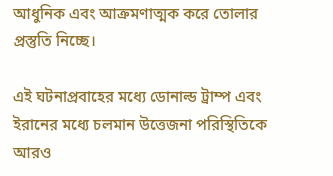আধুনিক এবং আক্রমণাত্মক করে তোলার প্রস্তুতি নিচ্ছে।

এই ঘটনাপ্রবাহের মধ্যে ডোনাল্ড ট্রাম্প এবং ইরানের মধ্যে চলমান উত্তেজনা পরিস্থিতিকে আরও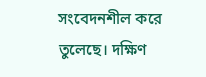সংবেদনশীল করে তুলেছে। দক্ষিণ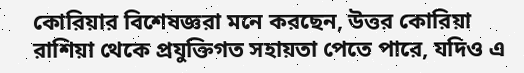কোরিয়ার বিশেষজ্ঞরা মনে করছেন, উত্তর কোরিয়া রাশিয়া থেকে প্রযুক্তিগত সহায়তা পেতে পারে, যদিও এ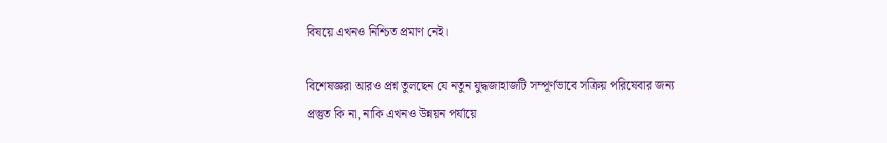বিষয়ে এখনও নিশ্চিত প্রমাণ নেই।

বিশেষজ্ঞরা আরও প্রশ্ন তুলছেন যে নতুন যুদ্ধজাহাজটি সম্পূর্ণভাবে সক্রিয় পরিষেবার জন্য প্রস্তুত কি না, নাকি এখনও উন্নয়ন পর্যায়ে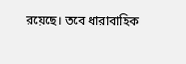রয়েছে। তবে ধারাবাহিক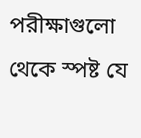পরীক্ষাগুলো থেকে স্পষ্ট যে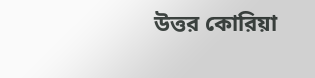উত্তর কোরিয়া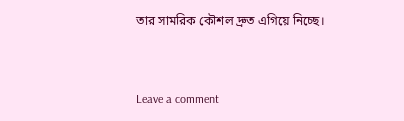তার সামরিক কৌশল দ্রুত এগিয়ে নিচ্ছে।



Leave a comment